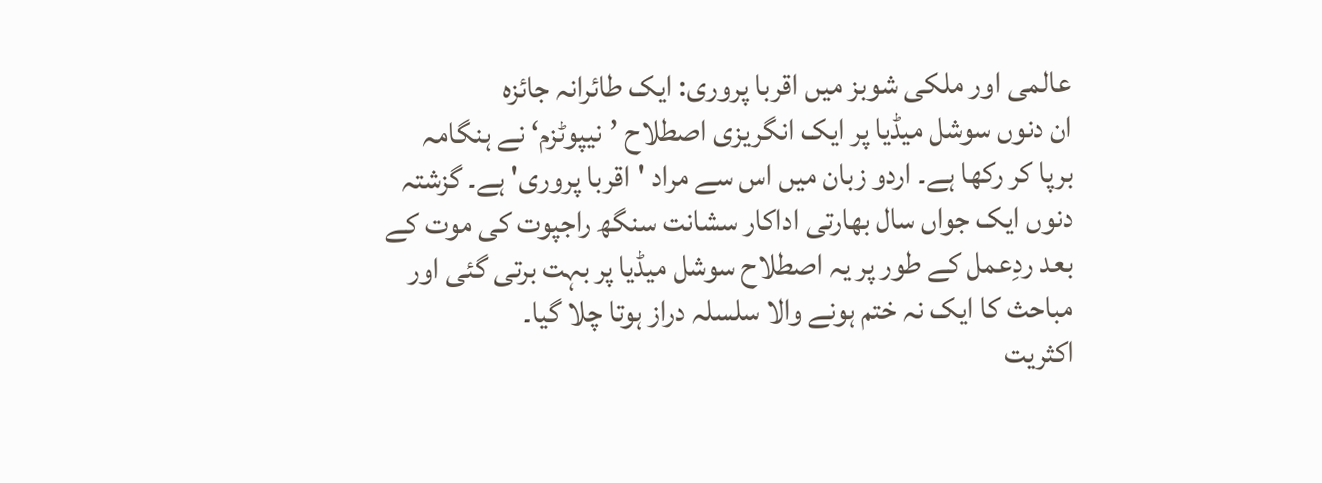عالمی اور ملکی شوبز میں اقربا پروری: ایک طائرانہ جائزہ
ان دنوں سوشل میڈیا پر ایک انگریزی اصطلاح ’نیپوٹزم‘ نے ہنگامہ برپا کر رکھا ہے۔ اردو زبان میں اس سے مراد 'اقربا پروری' ہے۔ گزشتہ دنوں ایک جواں سال بھارتی اداکار سشانت سنگھ راجپوت کی موت کے بعد ردِعمل کے طور پر یہ اصطلاح سوشل میڈیا پر بہت برتی گئی اور مباحث کا ایک نہ ختم ہونے والا سلسلہ دراز ہوتا چلا گیا۔
اکثریت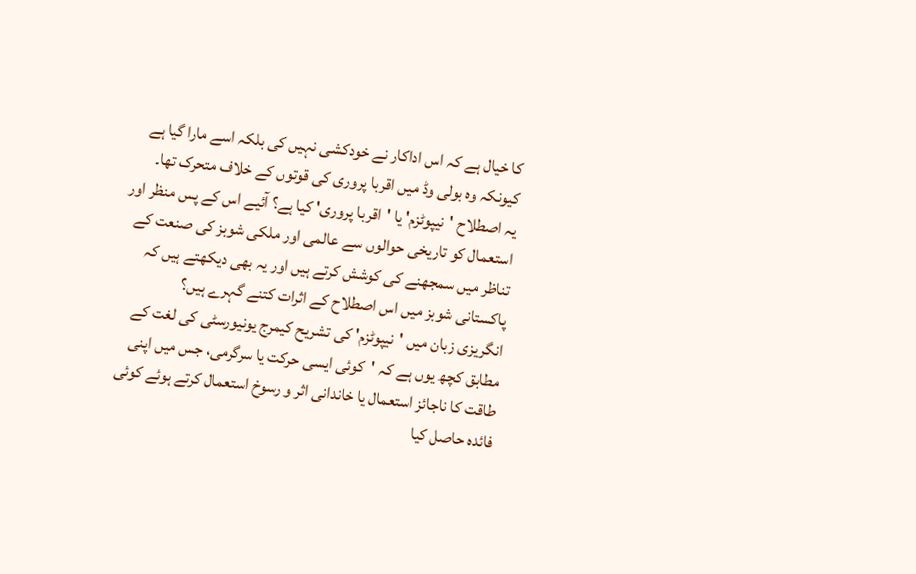کا خیال ہے کہ اس اداکار نے خودکشی نہیں کی بلکہ اسے مارا گیا ہے کیونکہ وہ بولی وڈ میں اقربا پروری کی قوتوں کے خلاف متحرک تھا۔
یہ اصطلاح 'نیپوٹزم' یا 'اقربا پروری' کیا ہے؟ آئیے اس کے پس منظر اور استعمال کو تاریخی حوالوں سے عالمی اور ملکی شوبز کی صنعت کے تناظر میں سمجھنے کی کوشش کرتے ہیں اور یہ بھی دیکھتے ہیں کہ پاکستانی شوبز میں اس اصطلاح کے اثرات کتنے گہرے ہیں؟
انگریزی زبان میں 'نیپوٹزم' کی تشریح کیمرج یونیورسٹی کی لغت کے مطابق کچھ یوں ہے کہ 'کوئی ایسی حرکت یا سرگرمی، جس میں اپنی طاقت کا ناجائز استعمال یا خاندانی اثر و رسوخ استعمال کرتے ہوئے کوئی فائدہ حاصل کیا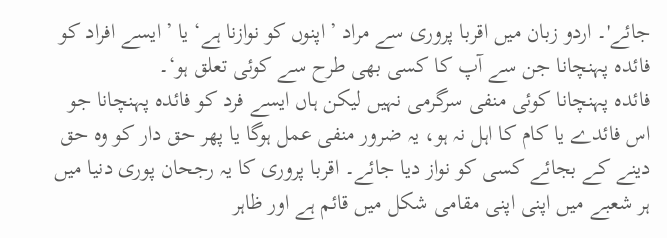جائے'۔ اردو زبان میں اقربا پروری سے مراد ’اپنوں کو نوازنا ہے‘ یا ’ایسے افراد کو فائدہ پہنچانا جن سے آپ کا کسی بھی طرح سے کوئی تعلق ہو‘۔
فائدہ پہنچانا کوئی منفی سرگرمی نہیں لیکن ہاں ایسے فرد کو فائدہ پہنچانا جو اس فائدے یا کام کا اہل نہ ہو، یہ ضرور منفی عمل ہوگا یا پھر حق دار کو وہ حق دینے کے بجائے کسی کو نواز دیا جائے۔ اقربا پروری کا یہ رجحان پوری دنیا میں ہر شعبے میں اپنی اپنی مقامی شکل میں قائم ہے اور ظاہر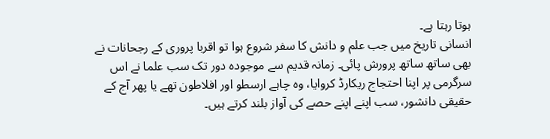ہوتا رہتا ہے۔
انسانی تاریخ میں جب علم و دانش کا سفر شروع ہوا تو اقربا پروری کے رجحانات نے بھی ساتھ ساتھ پرورش پائی۔ زمانہ قدیم سے موجودہ دور تک سب علما نے اس سرگرمی پر اپنا احتجاج ریکارڈ کروایا، وہ چاہے ارسطو اور افلاطون تھے یا پھر آج کے حقیقی دانشور، سب اپنے اپنے حصے کی آواز بلند کرتے ہیں۔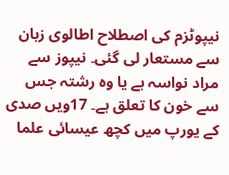نیپوٹزم کی اصطلاح اطالوی زبان سے مستعار لی گئی۔ نیپوز سے مراد نواسہ ہے یا وہ رشتہ جس سے خون کا تعلق ہے۔ 17ویں صدی کے یورپ میں کچھ عیسائی علما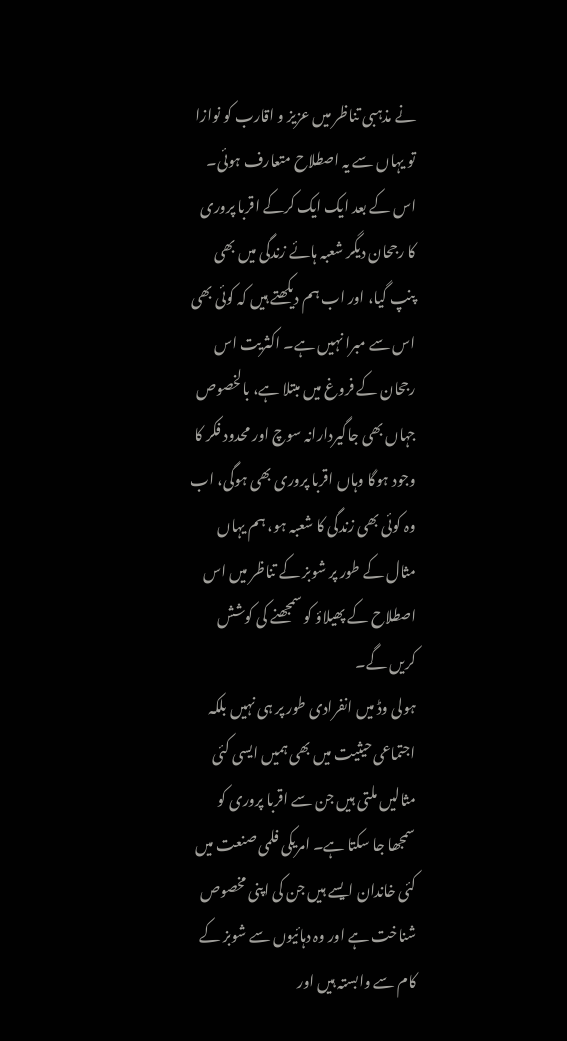نے مذہبی تناظر میں عزیز و اقارب کو نوازا تو یہاں سے یہ اصطلاح متعارف ہوئی۔
اس کے بعد ایک ایک کرکے اقربا پروری کا رجحان دیگر شعبہ ہائے زندگی میں بھی پنپ گیا، اور اب ہم دیکھتے ہیں کہ کوئی بھی اس سے مبرا نہیں ہے۔ اکثریت اس رجحان کے فروغ میں مبتلا ہے، بالخصوص جہاں بھی جاگیردارانہ سوچ اور محدود فکر کا وجود ہوگا وہاں اقربا پروری بھی ہوگی، اب وہ کوئی بھی زندگی کا شعبہ ہو، ہم یہاں مثال کے طور پر شوبز کے تناظر میں اس اصطلاح کے پھیلاؤ کو سمجھنے کی کوشش کریں گے۔
ہولی وڈ میں انفرادی طور پر ہی نہیں بلکہ اجتماعی حیثیت میں بھی ہمیں ایسی کئی مثالیں ملتی ہیں جن سے اقربا پروری کو سمجھا جا سکتا ہے۔ امریکی فلمی صنعت میں کئی خاندان ایسے ہیں جن کی اپنی مخصوص شناخت ہے اور وہ دہائیوں سے شوبز کے کام سے وابستہ ہیں اور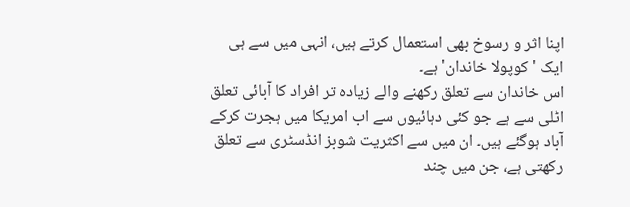اپنا اثر و رسوخ بھی استعمال کرتے ہیں، انہی میں سے ہی ایک 'کوپولا خاندان' ہے۔
اس خاندان سے تعلق رکھنے والے زیادہ تر افراد کا آبائی تعلق اٹلی سے ہے جو کئی دہائیوں سے اب امریکا میں ہجرت کرکے آباد ہوگئے ہیں۔ ان میں سے اکثریت شوبز انڈسٹری سے تعلق رکھتی ہے، جن میں چند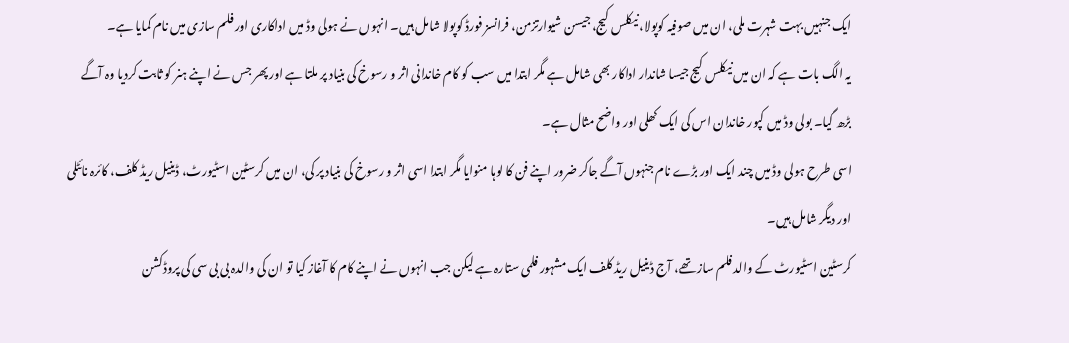ایک جنہیں بہت شہرت ملی، ان میں صوفیہ کوپولا، نیکلس کیج، جیسن شیوارتزمن، فرانسز فورڈ کوپولا شامل ہیں۔ انہوں نے ہولی وڈ میں اداکاری اور فلم سازی میں نام کمایا ہے۔
یہ الگ بات ہے کہ ان میں نیکلس کیج جیسا شاندار اداکار بھی شامل ہے مگر ابتدا میں سب کو کام خاندانی اثر و رسوخ کی بنیاد پر ملتا ہے اور پھر جس نے اپنے ہنر کو ثابت کردیا وہ آگے بڑھ گیا۔ بولی وڈ میں کپور خاندان اس کی ایک کھلی اور واضح مثال ہے۔
اسی طرح ہولی وڈ میں چند ایک اور بڑے نام جنہوں آگے جاکر ضرور اپنے فن کا لوہا منوایا مگر ابتدا اسی اثر و رسوخ کی بنیاد پر کی، ان میں کرسٹین اسٹیورٹ، ڈینیل ریڈ کلف، کائرہ نائٹلی اور دیگر شامل ہیں۔
کرسٹین اسٹیورٹ کے والد فلم ساز تھے، آج ڈینیل ریڈ کلف ایک مشہور فلمی ستارہ ہے لیکن جب انہوں نے اپنے کام کا آغاز کیا تو ان کی والدہ بی بی سی کی پروڈکشن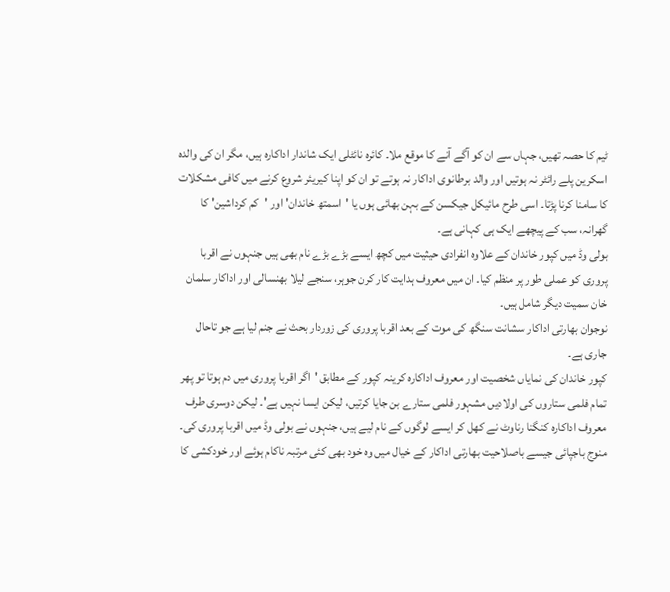ٹیم کا حصہ تھیں، جہاں سے ان کو آگے آنے کا موقع ملا۔ کائرہ نائٹلی ایک شاندار اداکارہ ہیں، مگر ان کی والدہ اسکرین پلے رائٹر نہ ہوتیں اور والد برطانوی اداکار نہ ہوتے تو ان کو اپنا کیریئر شروع کرنے میں کافی مشکلات کا سامنا کرنا پڑتا۔ اسی طرح مائیکل جیکسن کے بہن بھائی ہوں یا 'اسمتھ خاندان' اور 'کم کرداشین' کا گھرانہ، سب کے پیچھے ایک ہی کہانی ہے۔
بولی وڈ میں کپور خاندان کے علاوہ انفرادی حیثیت میں کچھ ایسے بڑے بڑے نام بھی ہیں جنہوں نے اقربا پروری کو عملی طور پر منظم کیا۔ ان میں معروف ہدایت کار کرن جوہر، سنجے لیلا بھنسالی اور اداکار سلمان خان سمیت دیگر شامل ہیں۔
نوجوان بھارتی اداکار سشانت سنگھ کی موت کے بعد اقربا پروری کی زوردار بحث نے جنم لیا ہے جو تاحال جاری ہے۔
کپور خاندان کی نمایاں شخصیت اور معروف اداکارہ کرینہ کپور کے مطابق 'اگر اقربا پروری میں دم ہوتا تو پھر تمام فلمی ستاروں کی اولادیں مشہور فلمی ستارے بن جایا کرتیں، لیکن ایسا نہیں ہے'۔ لیکن دوسری طرف معروف اداکارہ کنگنا رناوٹ نے کھل کر ایسے لوگوں کے نام لیے ہیں، جنہوں نے بولی وڈ میں اقربا پروری کی۔
منوج باجپائی جیسے باصلاحیت بھارتی اداکار کے خیال میں وہ خود بھی کئی مرتبہ ناکام ہوئے اور خودکشی کا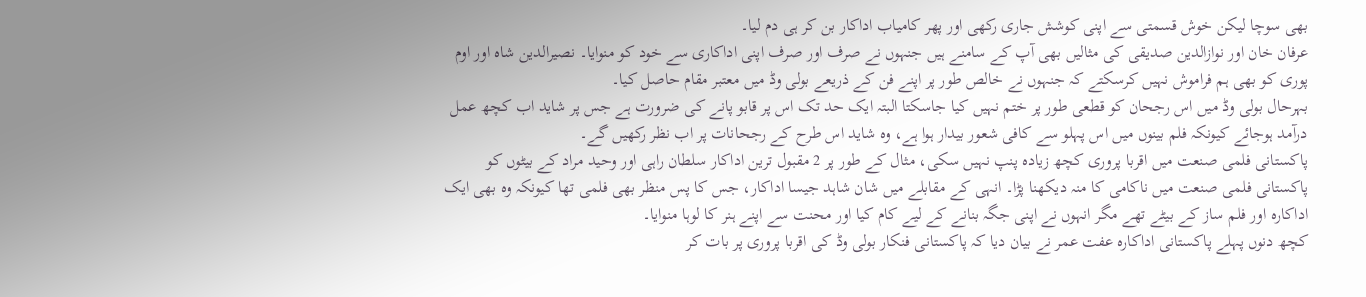بھی سوچا لیکن خوش قسمتی سے اپنی کوشش جاری رکھی اور پھر کامیاب اداکار بن کر ہی دم لیا۔
عرفان خان اور نوازالدین صدیقی کی مثالیں بھی آپ کے سامنے ہیں جنہوں نے صرف اور صرف اپنی اداکاری سے خود کو منوایا۔ نصیرالدین شاہ اور اوم پوری کو بھی ہم فراموش نہیں کرسکتے کہ جنہوں نے خالص طور پر اپنے فن کے ذریعے بولی وڈ میں معتبر مقام حاصل کیا۔
بہرحال بولی وڈ میں اس رجحان کو قطعی طور پر ختم نہیں کیا جاسکتا البتہ ایک حد تک اس پر قابو پانے کی ضرورت ہے جس پر شاید اب کچھ عمل درآمد ہوجائے کیونکہ فلم بینوں میں اس پہلو سے کافی شعور بیدار ہوا ہے، وہ شاید اس طرح کے رجحانات پر اب نظر رکھیں گے۔
پاکستانی فلمی صنعت میں اقربا پروری کچھ زیادہ پنپ نہیں سکی، مثال کے طور پر 2 مقبول ترین اداکار سلطان راہی اور وحید مراد کے بیٹوں کو پاکستانی فلمی صنعت میں ناکامی کا منہ دیکھنا پڑا۔ انہی کے مقابلے میں شان شاہد جیسا اداکار، جس کا پس منظر بھی فلمی تھا کیونکہ وہ بھی ایک اداکارہ اور فلم ساز کے بیٹے تھے مگر انہوں نے اپنی جگہ بنانے کے لیے کام کیا اور محنت سے اپنے ہنر کا لوہا منوایا۔
کچھ دنوں پہلے پاکستانی اداکارہ عفت عمر نے بیان دیا کہ پاکستانی فنکار بولی وڈ کی اقربا پروری پر بات کر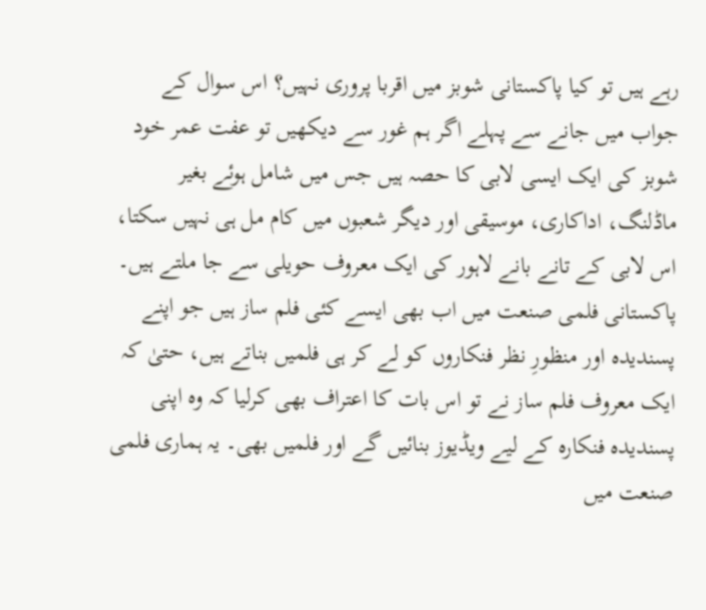رہے ہیں تو کیا پاکستانی شوبز میں اقربا پروری نہیں؟ اس سوال کے جواب میں جانے سے پہلے اگر ہم غور سے دیکھیں تو عفت عمر خود شوبز کی ایک ایسی لابی کا حصہ ہیں جس میں شامل ہوئے بغیر ماڈلنگ، اداکاری، موسیقی اور دیگر شعبوں میں کام مل ہی نہیں سکتا، اس لابی کے تانے بانے لاہور کی ایک معروف حویلی سے جا ملتے ہیں۔
پاکستانی فلمی صنعت میں اب بھی ایسے کئی فلم ساز ہیں جو اپنے پسندیدہ اور منظورِ نظر فنکاروں کو لے کر ہی فلمیں بناتے ہیں، حتیٰ کہ ایک معروف فلم ساز نے تو اس بات کا اعتراف بھی کرلیا کہ وہ اپنی پسندیدہ فنکارہ کے لیے ویڈیوز بنائیں گے اور فلمیں بھی۔ یہ ہماری فلمی صنعت میں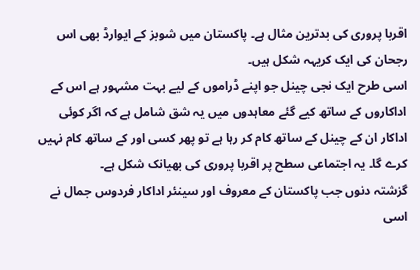اقربا پروری کی بدترین مثال ہے۔ پاکستان میں شوبز کے ایوارڈ بھی اس رجحان کی ایک کریہہ شکل ہیں۔
اسی طرح ایک نجی چینل جو اپنے ڈراموں کے لیے بہت مشہور ہے اس کے اداکاروں کے ساتھ کیے گئے معاہدوں میں یہ شق شامل ہے کہ اگر کوئی اداکار ان کے چینل کے ساتھ کام کر رہا ہے تو پھر کسی اور کے ساتھ کام نہیں کرے گا۔ یہ اجتماعی سطح پر اقربا پروری کی بھیانک شکل ہے۔
گزشتہ دنوں جب پاکستان کے معروف اور سینئر اداکار فردوس جمال نے اسی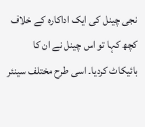نجی چینل کی ایک اداکارہ کے خلاف کچھ کہا تو اس چینل نے ان کا بائیکاٹ کردیا۔ اسی طرح مختلف سینئر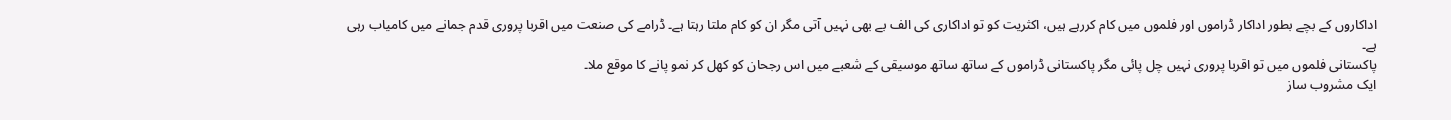اداکاروں کے بچے بطور اداکار ڈراموں اور فلموں میں کام کررہے ہیں، اکثریت کو تو اداکاری کی الف بے بھی نہیں آتی مگر ان کو کام ملتا رہتا ہے۔ ڈرامے کی صنعت میں اقربا پروری قدم جمانے میں کامیاب رہی ہے۔
پاکستانی فلموں میں تو اقربا پروری نہیں چل پائی مگر پاکستانی ڈراموں کے ساتھ ساتھ موسیقی کے شعبے میں اس رجحان کو کھل کر نمو پانے کا موقع ملا۔
ایک مشروب ساز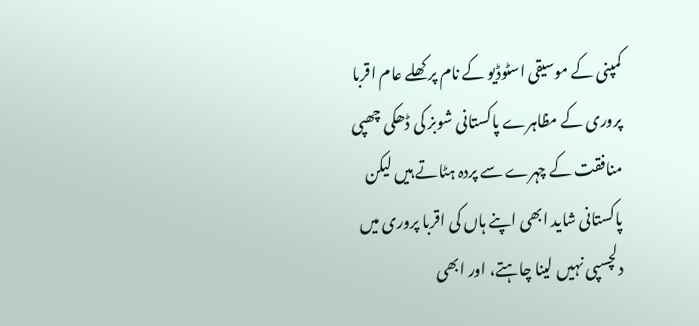کمپنی کے موسیقی اسٹوڈیو کے نام پر کھلے عام اقربا پروری کے مظاہرے پاکستانی شوبز کی ڈھکی چھپی منافقت کے چہرے سے پردہ ہٹاتے ہیں لیکن پاکستانی شاید ابھی اپنے ہاں کی اقربا پروری میں دلچسپی نہیں لینا چاہتے، اور ابھی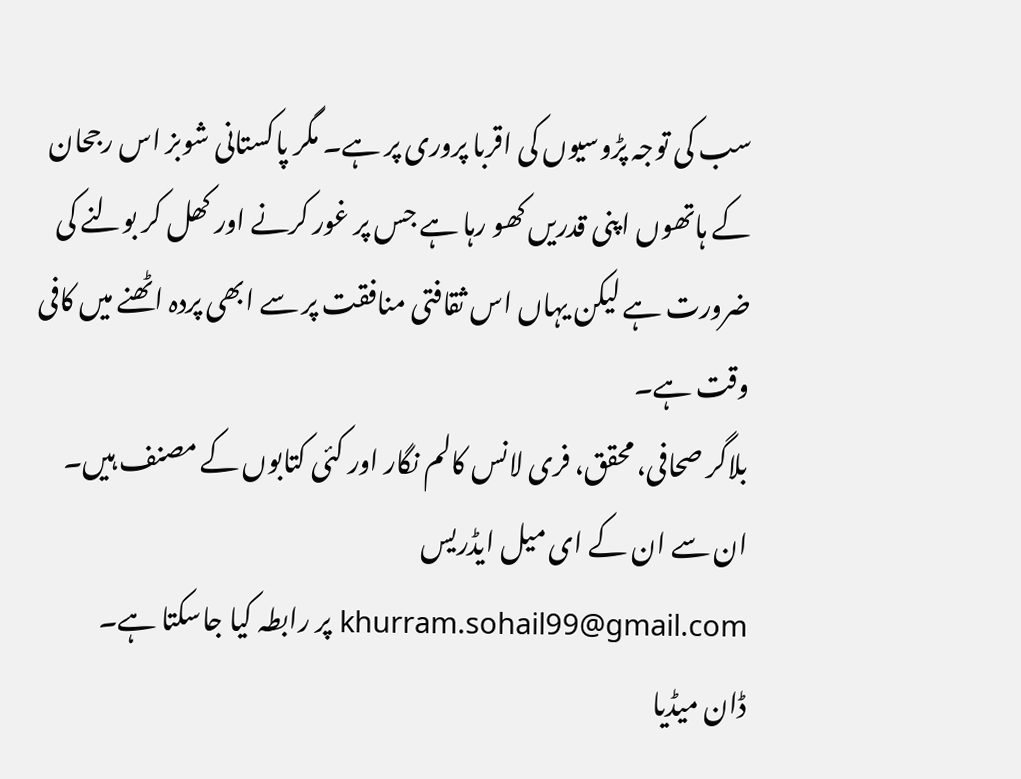سب کی توجہ پڑوسیوں کی اقربا پروری پر ہے۔ مگر پاکستانی شوبز اس رجحان کے ہاتھوں اپنی قدریں کھو رہا ہے جس پر غور کرنے اور کھل کر بولنے کی ضرورت ہے لیکن یہاں اس ثقافتی منافقت پر سے ابھی پردہ اٹھنے میں کافی وقت ہے۔
بلاگر صحافی، محقق، فری لانس کالم نگار اور کئی کتابوں کے مصنف ہیں۔
ان سے ان کے ای میل ایڈریس khurram.sohail99@gmail.com پر رابطہ کیا جاسکتا ہے۔
ڈان میڈیا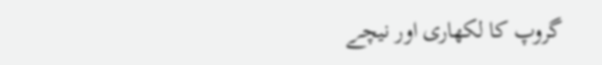گروپ کا لکھاری اور نیچے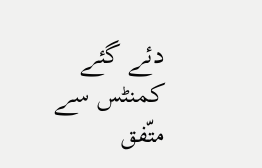دئے گئے کمنٹس سے متّفق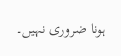ہونا ضروری نہیں۔